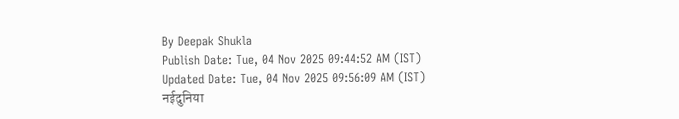By Deepak Shukla
Publish Date: Tue, 04 Nov 2025 09:44:52 AM (IST)
Updated Date: Tue, 04 Nov 2025 09:56:09 AM (IST)
नईदुनिया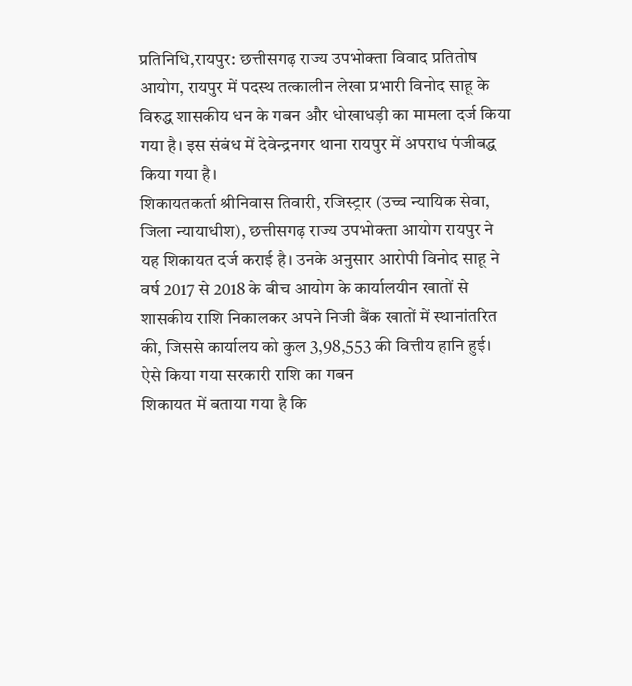प्रतिनिधि,रायपुर: छत्तीसगढ़ राज्य उपभोक्ता विवाद प्रतितोष आयोग, रायपुर में पदस्थ तत्कालीन लेखा प्रभारी विनोद साहू के विरुद्ध शासकीय धन के गबन और धोखाधड़ी का मामला दर्ज किया गया है। इस संबंध में देवेन्द्रनगर थाना रायपुर में अपराध पंजीबद्ध किया गया है।
शिकायतकर्ता श्रीनिवास तिवारी, रजिस्ट्रार (उच्च न्यायिक सेवा, जिला न्यायाधीश), छत्तीसगढ़ राज्य उपभोक्ता आयोग रायपुर ने यह शिकायत दर्ज कराई है। उनके अनुसार आरोपी विनोद साहू ने वर्ष 2017 से 2018 के बीच आयोग के कार्यालयीन खातों से शासकीय राशि निकालकर अपने निजी बैंक खातों में स्थानांतरित की, जिससे कार्यालय को कुल 3,98,553 की वित्तीय हानि हुई।
ऐसे किया गया सरकारी राशि का गबन
शिकायत में बताया गया है कि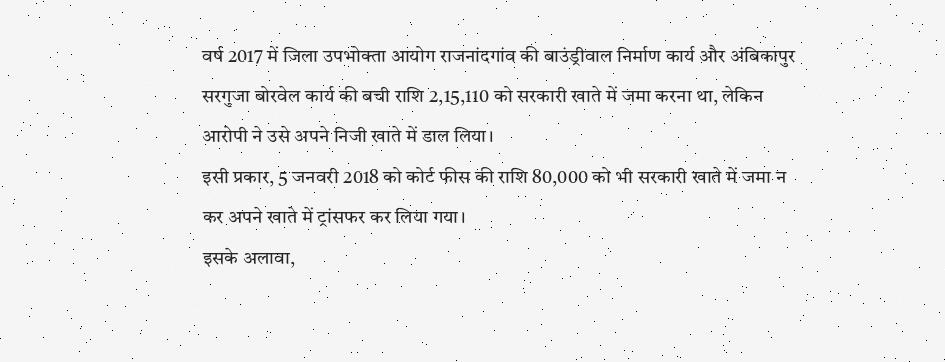वर्ष 2017 में जिला उपभोक्ता आयोग राजनांदगांव की बाउंड्रीवाल निर्माण कार्य और अंबिकापुर सरगुजा बोरवेल कार्य की बची राशि 2,15,110 को सरकारी खाते में जमा करना था, लेकिन आरोपी ने उसे अपने निजी खाते में डाल लिया।
इसी प्रकार, 5 जनवरी 2018 को कोर्ट फीस की राशि 80,000 को भी सरकारी खाते में जमा न कर अपने खाते में ट्रांसफर कर लिया गया।
इसके अलावा,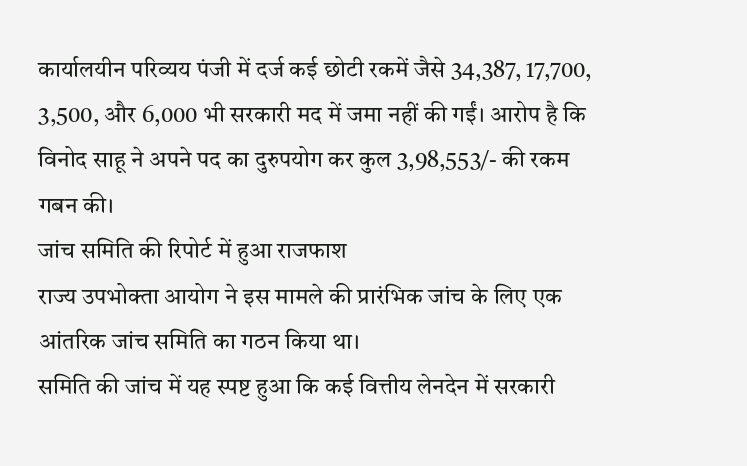कार्यालयीन परिव्यय पंजी में दर्ज कई छोटी रकमें जैसे 34,387, 17,700, 3,500, और 6,000 भी सरकारी मद में जमा नहीं की गईं। आरोप है कि विनोद साहू ने अपने पद का दुरुपयोग कर कुल 3,98,553/- की रकम गबन की।
जांच समिति की रिपोर्ट में हुआ राजफाश
राज्य उपभोक्ता आयोग ने इस मामले की प्रारंभिक जांच के लिए एक आंतरिक जांच समिति का गठन किया था।
समिति की जांच में यह स्पष्ट हुआ कि कई वित्तीय लेनदेन में सरकारी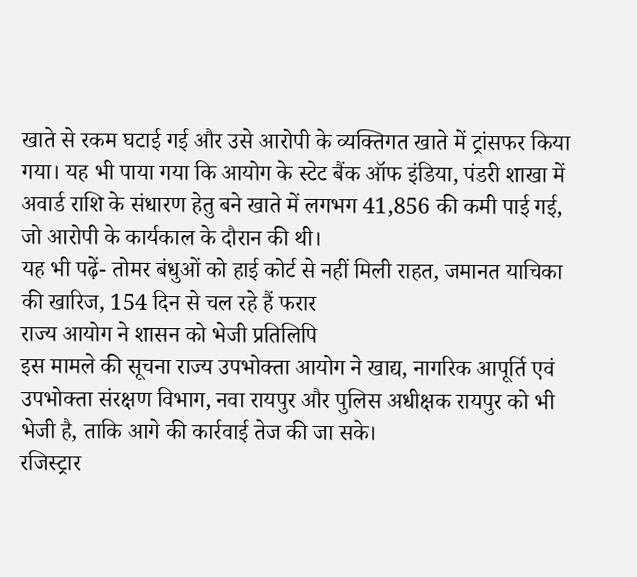खाते से रकम घटाई गई और उसे आरोपी के व्यक्तिगत खाते में ट्रांसफर किया गया। यह भी पाया गया कि आयोग के स्टेट बैंक ऑफ इंडिया, पंडरी शाखा में अवार्ड राशि के संधारण हेतु बने खाते में लगभग 41,856 की कमी पाई गई, जो आरोपी के कार्यकाल के दौरान की थी।
यह भी पढ़ें- तोमर बंधुओं को हाई कोर्ट से नहीं मिली राहत, जमानत याचिका की खारिज, 154 दिन से चल रहे हैं फरार
राज्य आयोग ने शासन को भेजी प्रतिलिपि
इस मामले की सूचना राज्य उपभोक्ता आयोग ने खाद्य, नागरिक आपूर्ति एवं उपभोक्ता संरक्षण विभाग, नवा रायपुर और पुलिस अधीक्षक रायपुर को भी भेजी है, ताकि आगे की कार्रवाई तेज की जा सके।
रजिस्ट्रार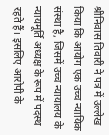श्रीनिवास तिवारी ने पत्र में उल्लेख किया कि आयोग एक उच्च न्यायिक संस्था है, जिसमें उच्च न्यायालय के न्यायमूर्ति अध्यक्ष के रूप में पदस्थ रहते हैं। इसलिए आरोपी के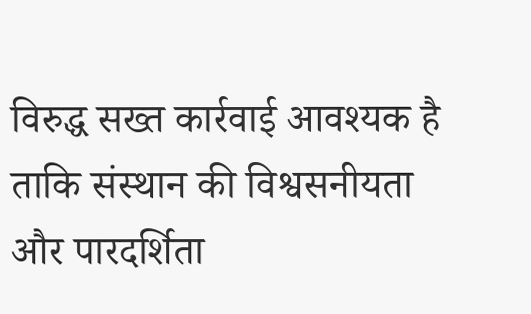विरुद्ध सख्त कार्रवाई आवश्यक है ताकि संस्थान की विश्वसनीयता और पारदर्शिता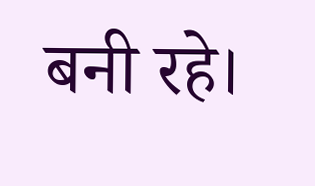बनी रहे।